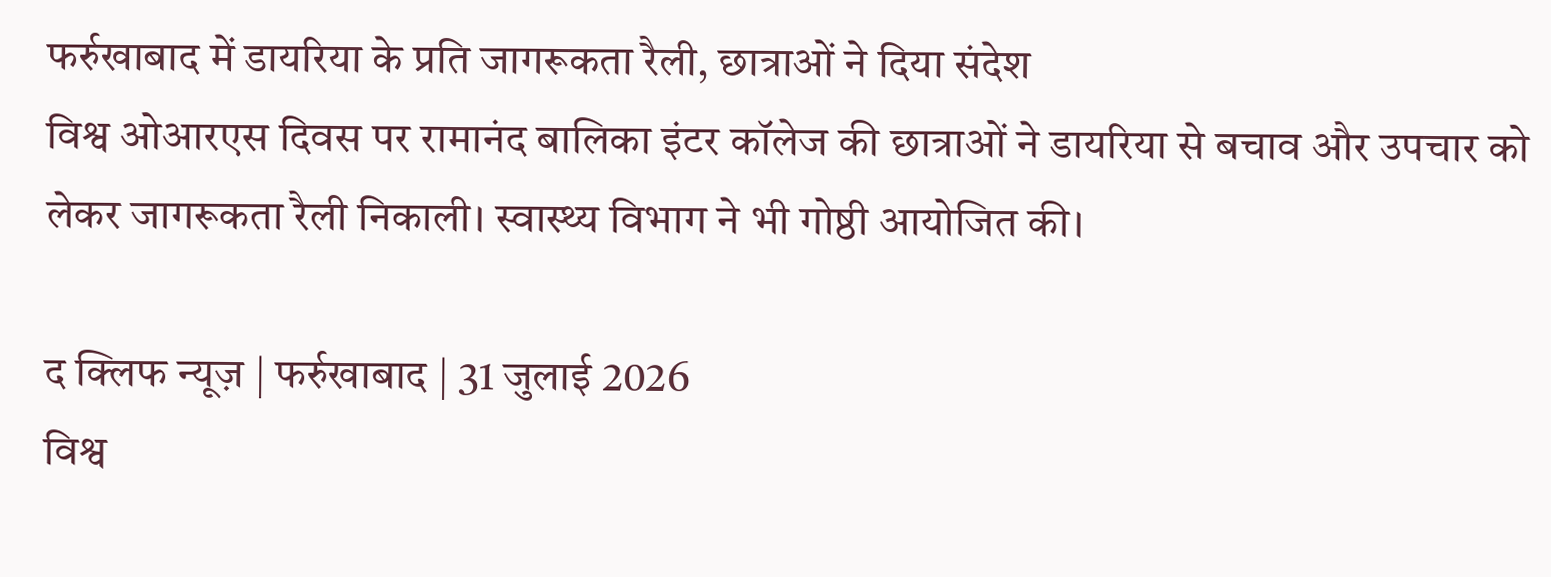फर्रुखाबाद में डायरिया के प्रति जागरूकता रैली, छात्राओं ने दिया संदेश
विश्व ओआरएस दिवस पर रामानंद बालिका इंटर कॉलेज की छात्राओं ने डायरिया से बचाव और उपचार को लेकर जागरूकता रैली निकाली। स्वास्थ्य विभाग ने भी गोष्ठी आयोजित की।

द क्लिफ न्यूज़ | फर्रुखाबाद | 31 जुलाई 2026
विश्व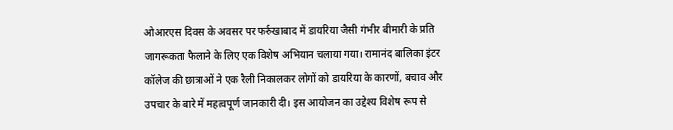ओआरएस दिवस के अवसर पर फर्रुखाबाद में डायरिया जैसी गंभीर बीमारी के प्रति जागरूकता फैलाने के लिए एक विशेष अभियान चलाया गया। रामानंद बालिका इंटर कॉलेज की छात्राओं ने एक रैली निकालकर लोगों को डायरिया के कारणों, बचाव और उपचार के बारे में महत्वपूर्ण जानकारी दी। इस आयोजन का उद्देश्य विशेष रूप से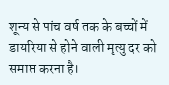शून्य से पांच वर्ष तक के बच्चों में डायरिया से होने वाली मृत्यु दर को समाप्त करना है।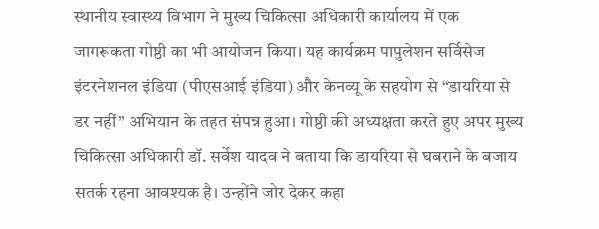स्थानीय स्वास्थ्य विभाग ने मुख्य चिकित्सा अधिकारी कार्यालय में एक जागरूकता गोष्ठी का भी आयोजन किया। यह कार्यक्रम पापुलेशन सर्विसेज इंटरनेशनल इंडिया (पीएसआई इंडिया) और केनव्यू के सहयोग से “डायरिया से डर नहीं” अभियान के तहत संपन्न हुआ। गोष्ठी की अध्यक्षता करते हुए अपर मुख्य चिकित्सा अधिकारी डॉ. सर्वेश यादव ने बताया कि डायरिया से घबराने के बजाय सतर्क रहना आवश्यक है। उन्होंने जोर देकर कहा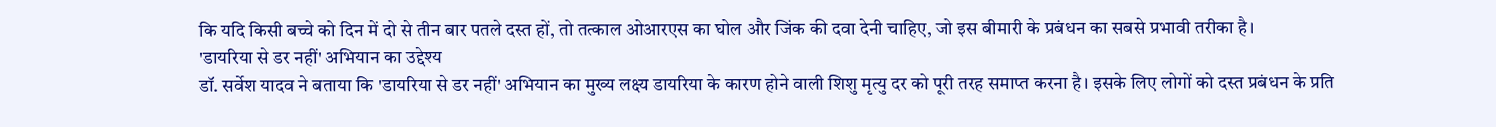कि यदि किसी बच्चे को दिन में दो से तीन बार पतले दस्त हों, तो तत्काल ओआरएस का घोल और जिंक की दवा देनी चाहिए, जो इस बीमारी के प्रबंधन का सबसे प्रभावी तरीका है।
'डायरिया से डर नहीं' अभियान का उद्देश्य
डॉ. सर्वेश यादव ने बताया कि 'डायरिया से डर नहीं' अभियान का मुख्य लक्ष्य डायरिया के कारण होने वाली शिशु मृत्यु दर को पूरी तरह समाप्त करना है। इसके लिए लोगों को दस्त प्रबंधन के प्रति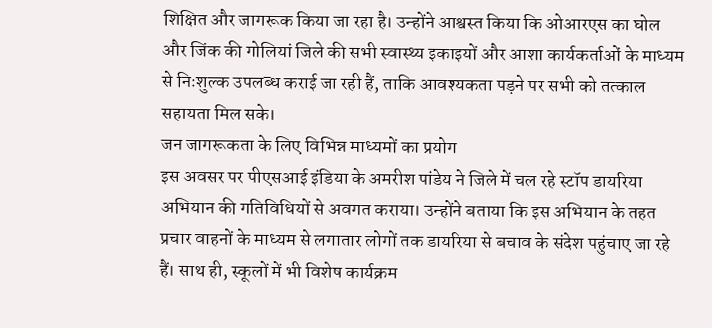शिक्षित और जागरूक किया जा रहा है। उन्होंने आश्वस्त किया कि ओआरएस का घोल और जिंक की गोलियां जिले की सभी स्वास्थ्य इकाइयों और आशा कार्यकर्ताओं के माध्यम से निःशुल्क उपलब्ध कराई जा रही हैं, ताकि आवश्यकता पड़ने पर सभी को तत्काल सहायता मिल सके।
जन जागरूकता के लिए विभिन्न माध्यमों का प्रयोग
इस अवसर पर पीएसआई इंडिया के अमरीश पांडेय ने जिले में चल रहे स्टॉप डायरिया अभियान की गतिविधियों से अवगत कराया। उन्होंने बताया कि इस अभियान के तहत प्रचार वाहनों के माध्यम से लगातार लोगों तक डायरिया से बचाव के संदेश पहुंचाए जा रहे हैं। साथ ही, स्कूलों में भी विशेष कार्यक्रम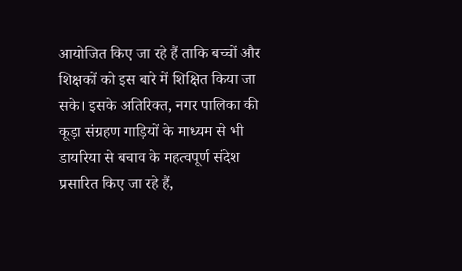आयोजित किए जा रहे हैं ताकि बच्चों और शिक्षकों को इस बारे में शिक्षित किया जा सके। इसके अतिरिक्त, नगर पालिका की कूड़ा संग्रहण गाड़ियों के माध्यम से भी डायरिया से बचाव के महत्वपूर्ण संदेश प्रसारित किए जा रहे हैं,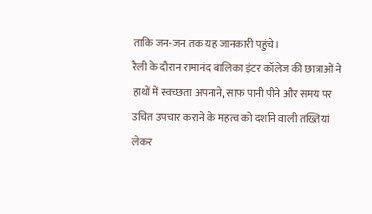ताकि जन-जन तक यह जानकारी पहुंचे।
रैली के दौरान रामानंद बालिका इंटर कॉलेज की छात्राओं ने हाथों में स्वच्छता अपनाने, साफ पानी पीने और समय पर उचित उपचार कराने के महत्व को दर्शाने वाली तख्तियां लेकर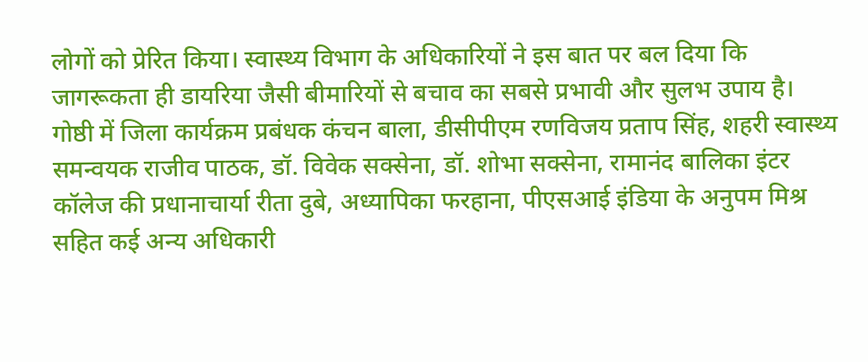लोगों को प्रेरित किया। स्वास्थ्य विभाग के अधिकारियों ने इस बात पर बल दिया कि जागरूकता ही डायरिया जैसी बीमारियों से बचाव का सबसे प्रभावी और सुलभ उपाय है।
गोष्ठी में जिला कार्यक्रम प्रबंधक कंचन बाला, डीसीपीएम रणविजय प्रताप सिंह, शहरी स्वास्थ्य समन्वयक राजीव पाठक, डॉ. विवेक सक्सेना, डॉ. शोभा सक्सेना, रामानंद बालिका इंटर कॉलेज की प्रधानाचार्या रीता दुबे, अध्यापिका फरहाना, पीएसआई इंडिया के अनुपम मिश्र सहित कई अन्य अधिकारी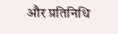और प्रतिनिधि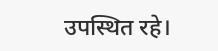उपस्थित रहे।